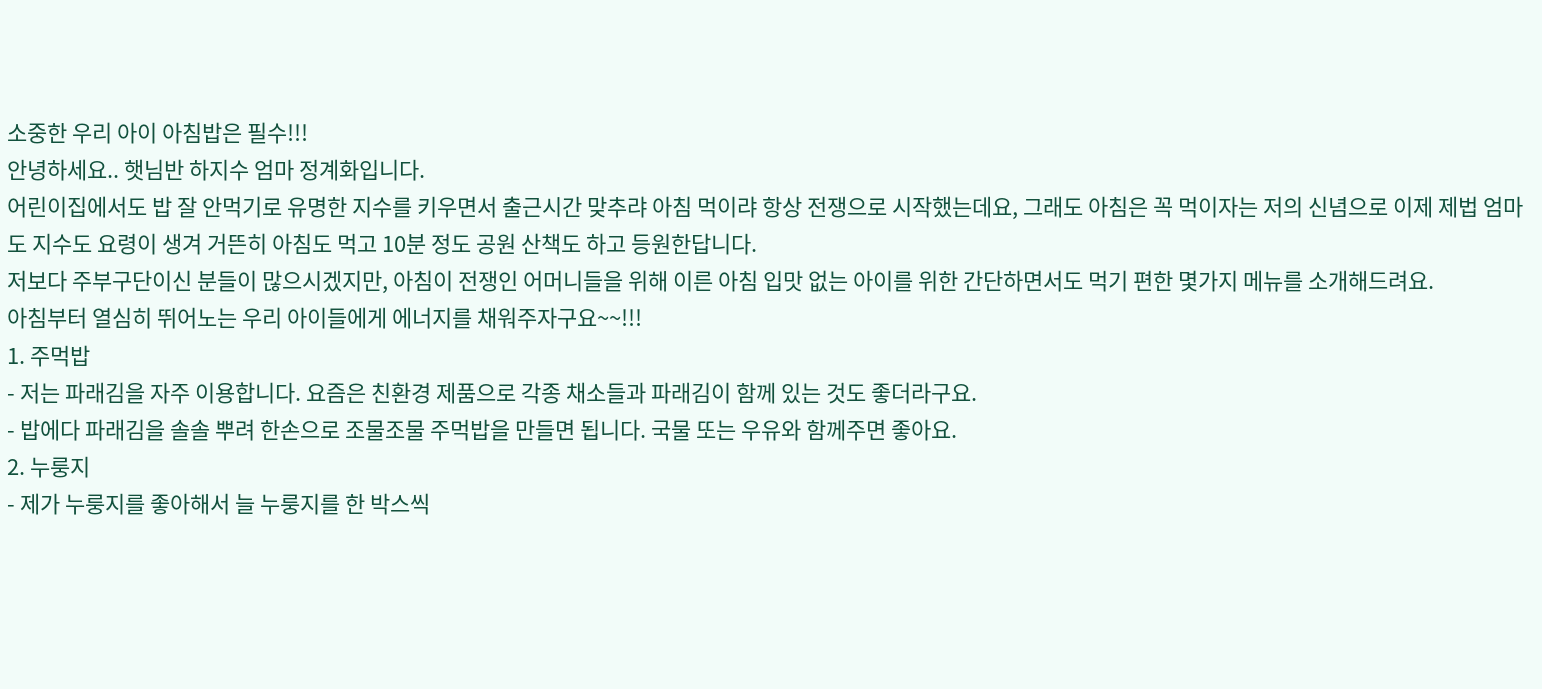소중한 우리 아이 아침밥은 필수!!!
안녕하세요.. 햇님반 하지수 엄마 정계화입니다.
어린이집에서도 밥 잘 안먹기로 유명한 지수를 키우면서 출근시간 맞추랴 아침 먹이랴 항상 전쟁으로 시작했는데요, 그래도 아침은 꼭 먹이자는 저의 신념으로 이제 제법 엄마도 지수도 요령이 생겨 거뜬히 아침도 먹고 10분 정도 공원 산책도 하고 등원한답니다.
저보다 주부구단이신 분들이 많으시겠지만, 아침이 전쟁인 어머니들을 위해 이른 아침 입맛 없는 아이를 위한 간단하면서도 먹기 편한 몇가지 메뉴를 소개해드려요.
아침부터 열심히 뛰어노는 우리 아이들에게 에너지를 채워주자구요~~!!!
1. 주먹밥
- 저는 파래김을 자주 이용합니다. 요즘은 친환경 제품으로 각종 채소들과 파래김이 함께 있는 것도 좋더라구요.
- 밥에다 파래김을 솔솔 뿌려 한손으로 조물조물 주먹밥을 만들면 됩니다. 국물 또는 우유와 함께주면 좋아요.
2. 누룽지
- 제가 누룽지를 좋아해서 늘 누룽지를 한 박스씩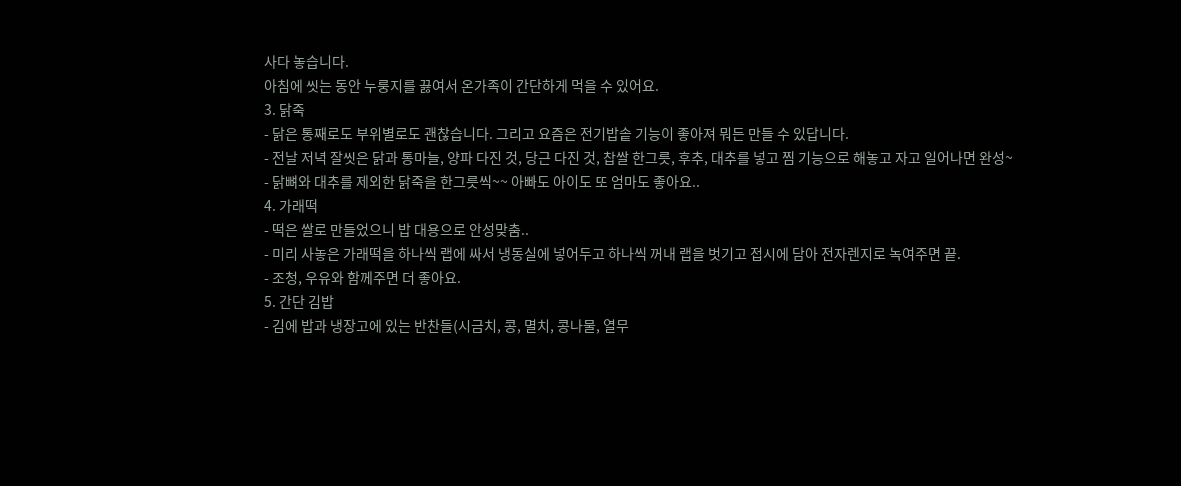사다 놓습니다.
아침에 씻는 동안 누룽지를 끓여서 온가족이 간단하게 먹을 수 있어요.
3. 닭죽
- 닭은 통째로도 부위별로도 괜찮습니다. 그리고 요즘은 전기밥솥 기능이 좋아져 뭐든 만들 수 있답니다.
- 전날 저녁 잘씻은 닭과 통마늘, 양파 다진 것, 당근 다진 것, 찹쌀 한그릇, 후추, 대추를 넣고 찜 기능으로 해놓고 자고 일어나면 완성~
- 닭뼈와 대추를 제외한 닭죽을 한그릇씩~~ 아빠도 아이도 또 엄마도 좋아요..
4. 가래떡
- 떡은 쌀로 만들었으니 밥 대용으로 안성맞춤..
- 미리 사놓은 가래떡을 하나씩 랩에 싸서 냉동실에 넣어두고 하나씩 꺼내 랩을 벗기고 접시에 담아 전자렌지로 녹여주면 끝.
- 조청, 우유와 함께주면 더 좋아요.
5. 간단 김밥
- 김에 밥과 냉장고에 있는 반찬들(시금치, 콩, 멸치, 콩나물, 열무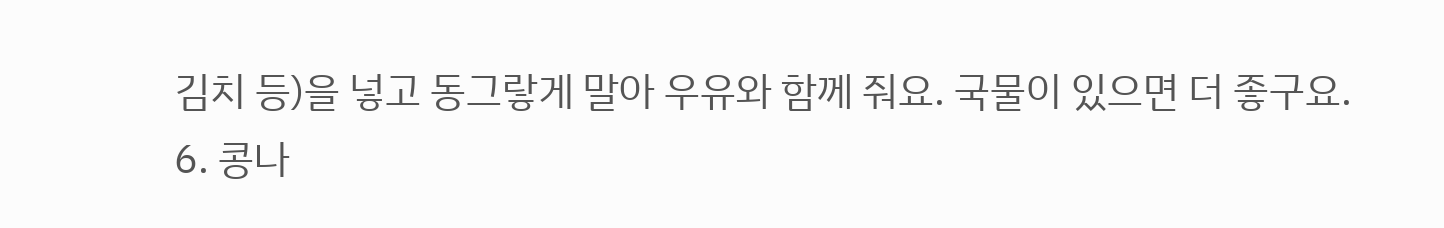김치 등)을 넣고 동그랗게 말아 우유와 함께 줘요. 국물이 있으면 더 좋구요.
6. 콩나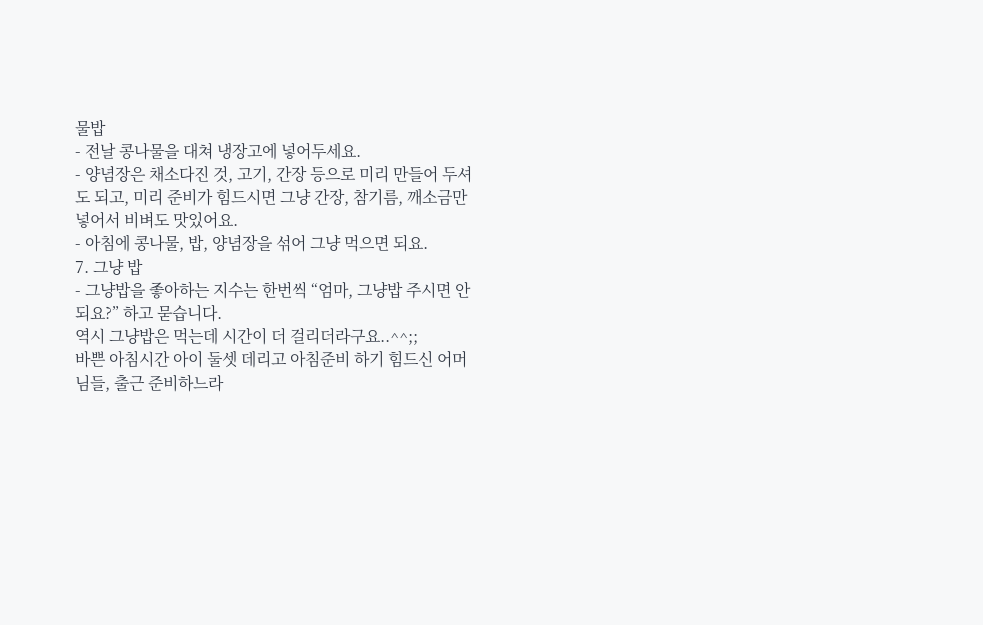물밥
- 전날 콩나물을 대쳐 냉장고에 넣어두세요.
- 양념장은 채소다진 것, 고기, 간장 등으로 미리 만들어 두셔도 되고, 미리 준비가 힘드시면 그냥 간장, 참기름, 깨소금만 넣어서 비벼도 맛있어요.
- 아침에 콩나물, 밥, 양념장을 섞어 그냥 먹으면 되요.
7. 그냥 밥
- 그냥밥을 좋아하는 지수는 한번씩 “엄마, 그냥밥 주시면 안되요?” 하고 묻습니다.
역시 그냥밥은 먹는데 시간이 더 걸리더라구요..^^;;
바쁜 아침시간 아이 둘셋 데리고 아침준비 하기 힘드신 어머님들, 출근 준비하느라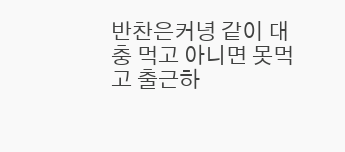반찬은커녕 같이 대충 먹고 아니면 못먹고 출근하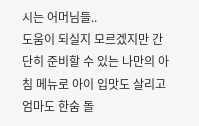시는 어머님들..
도움이 되실지 모르겠지만 간단히 준비할 수 있는 나만의 아침 메뉴로 아이 입맛도 살리고 엄마도 한숨 돌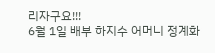리자구요!!!
6월 1일 배부 하지수 어머니 정계화